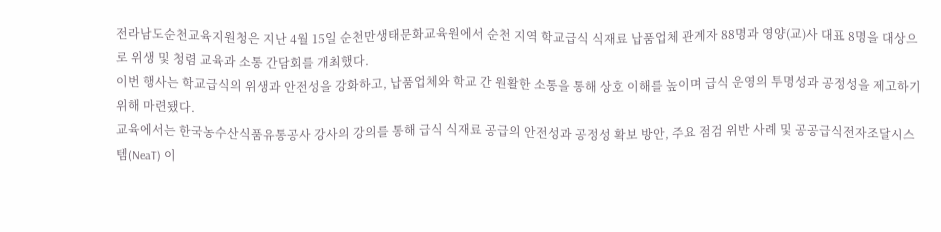전라남도순천교육지원청은 지난 4월 15일 순천만생태문화교육원에서 순천 지역 학교급식 식재료 납품업체 관계자 88명과 영양(교)사 대표 8명을 대상으로 위생 및 청렴 교육과 소통 간담회를 개최했다.
이번 행사는 학교급식의 위생과 안전성을 강화하고, 납품업체와 학교 간 원활한 소통을 통해 상호 이해를 높이며 급식 운영의 투명성과 공정성을 제고하기 위해 마련됐다.
교육에서는 한국농수산식품유통공사 강사의 강의를 통해 급식 식재료 공급의 안전성과 공정성 확보 방안, 주요 점검 위반 사례 및 공공급식전자조달시스템(NeaT) 이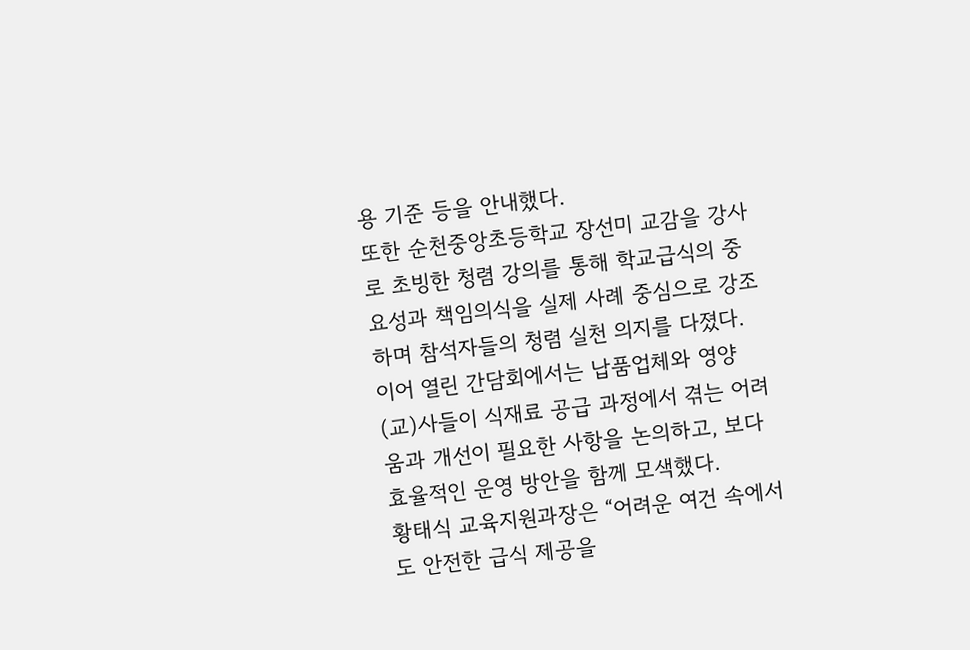용 기준 등을 안내했다.
또한 순천중앙초등학교 장선미 교감을 강사로 초빙한 청렴 강의를 통해 학교급식의 중요성과 책임의식을 실제 사례 중심으로 강조하며 참석자들의 청렴 실천 의지를 다졌다.
이어 열린 간담회에서는 납품업체와 영양(교)사들이 식재료 공급 과정에서 겪는 어려움과 개선이 필요한 사항을 논의하고, 보다 효율적인 운영 방안을 함께 모색했다.
황태식 교육지원과장은 “어려운 여건 속에서도 안전한 급식 제공을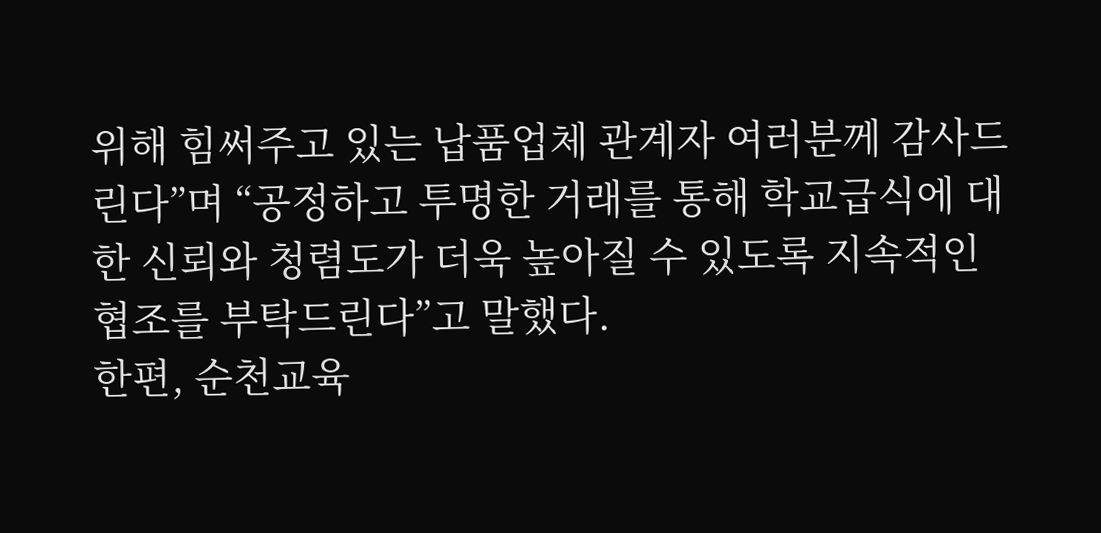위해 힘써주고 있는 납품업체 관계자 여러분께 감사드린다”며 “공정하고 투명한 거래를 통해 학교급식에 대한 신뢰와 청렴도가 더욱 높아질 수 있도록 지속적인 협조를 부탁드린다”고 말했다.
한편, 순천교육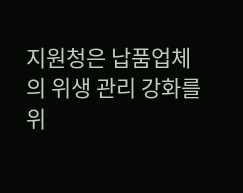지원청은 납품업체의 위생 관리 강화를 위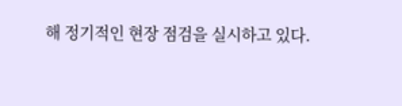해 정기적인 현장 점검을 실시하고 있다.